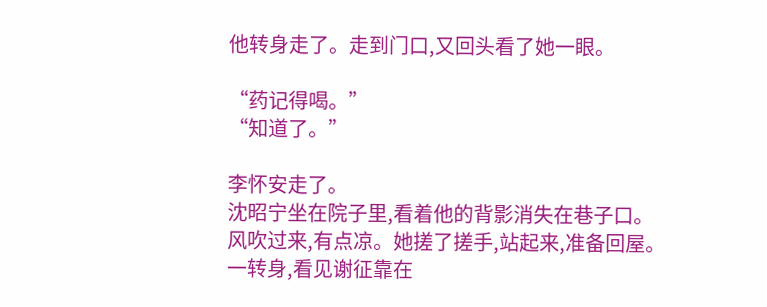他转身走了。走到门口,又回头看了她一眼。

“药记得喝。”
“知道了。”

李怀安走了。
沈昭宁坐在院子里,看着他的背影消失在巷子口。
风吹过来,有点凉。她搓了搓手,站起来,准备回屋。
一转身,看见谢征靠在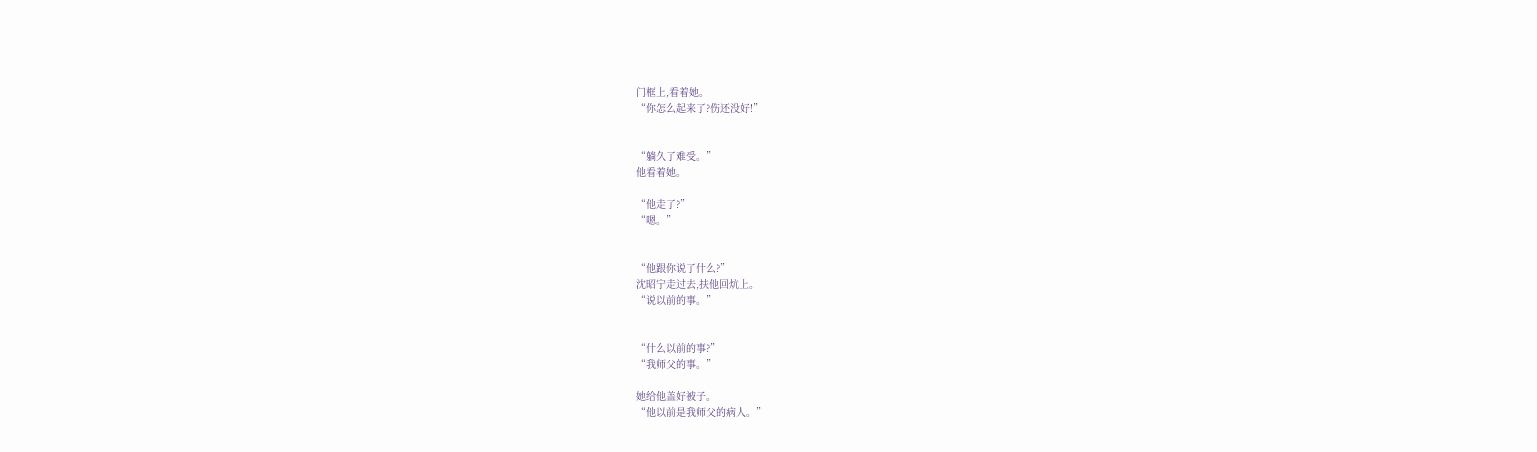门框上,看着她。
“你怎么起来了?伤还没好!”


“躺久了难受。”
他看着她。

“他走了?”
“嗯。”


“他跟你说了什么?”
沈昭宁走过去,扶他回炕上。
“说以前的事。”


“什么以前的事?”
“我师父的事。”

她给他盖好被子。
“他以前是我师父的病人。”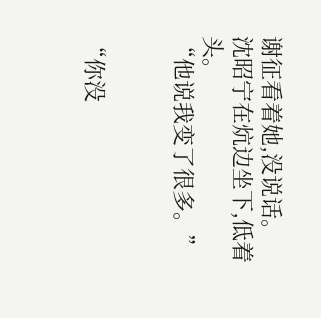谢征看着她,没说话。
沈昭宁在炕边坐下,低着头。
“他说我变了很多。”


“你没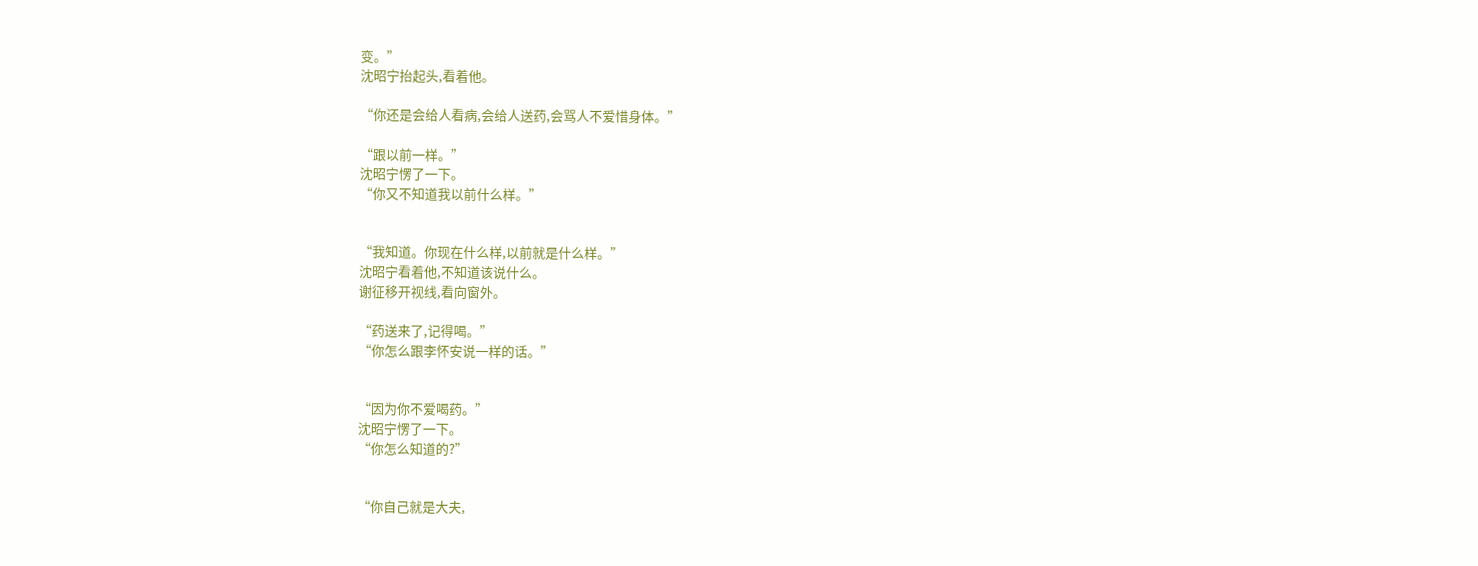变。”
沈昭宁抬起头,看着他。

“你还是会给人看病,会给人送药,会骂人不爱惜身体。”

“跟以前一样。”
沈昭宁愣了一下。
“你又不知道我以前什么样。”


“我知道。你现在什么样,以前就是什么样。”
沈昭宁看着他,不知道该说什么。
谢征移开视线,看向窗外。

“药送来了,记得喝。”
“你怎么跟李怀安说一样的话。”


“因为你不爱喝药。”
沈昭宁愣了一下。
“你怎么知道的?”


“你自己就是大夫,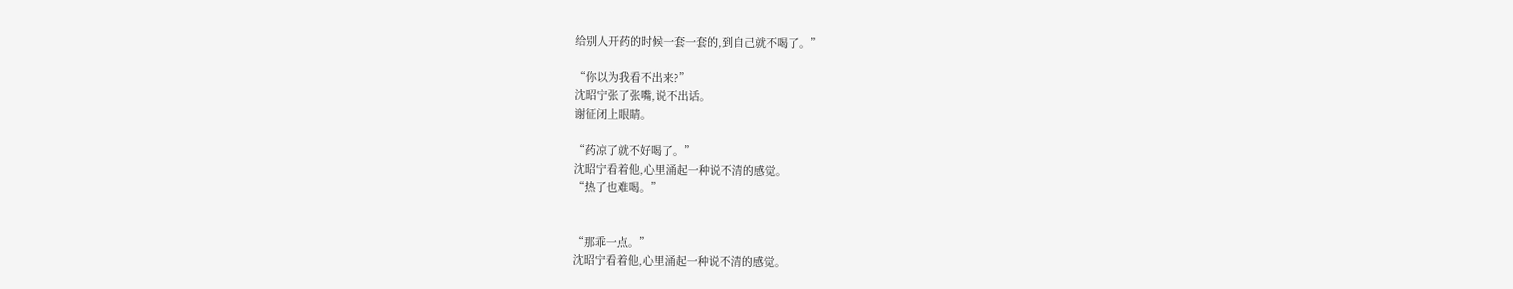给别人开药的时候一套一套的,到自己就不喝了。”

“你以为我看不出来?”
沈昭宁张了张嘴,说不出话。
谢征闭上眼睛。

“药凉了就不好喝了。”
沈昭宁看着他,心里涌起一种说不清的感觉。
“热了也难喝。”


“那乖一点。”
沈昭宁看着他,心里涌起一种说不清的感觉。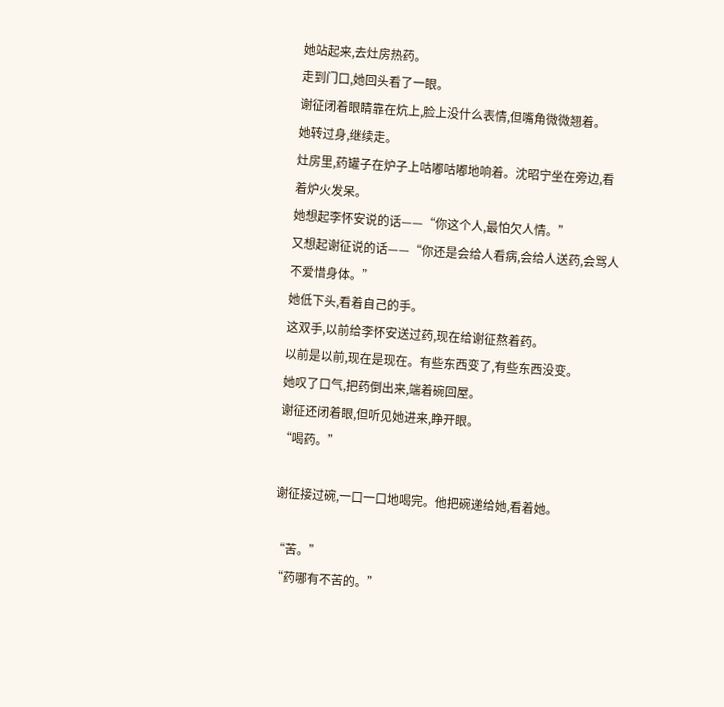她站起来,去灶房热药。
走到门口,她回头看了一眼。
谢征闭着眼睛靠在炕上,脸上没什么表情,但嘴角微微翘着。
她转过身,继续走。
灶房里,药罐子在炉子上咕嘟咕嘟地响着。沈昭宁坐在旁边,看着炉火发呆。
她想起李怀安说的话——“你这个人,最怕欠人情。”
又想起谢征说的话——“你还是会给人看病,会给人送药,会骂人不爱惜身体。”
她低下头,看着自己的手。
这双手,以前给李怀安送过药,现在给谢征熬着药。
以前是以前,现在是现在。有些东西变了,有些东西没变。
她叹了口气,把药倒出来,端着碗回屋。
谢征还闭着眼,但听见她进来,睁开眼。
“喝药。”

谢征接过碗,一口一口地喝完。他把碗递给她,看着她。

“苦。”
“药哪有不苦的。”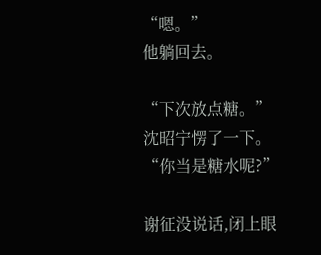“嗯。”
他躺回去。

“下次放点糖。”
沈昭宁愣了一下。
“你当是糖水呢?”

谢征没说话,闭上眼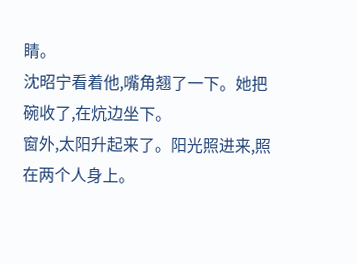睛。
沈昭宁看着他,嘴角翘了一下。她把碗收了,在炕边坐下。
窗外,太阳升起来了。阳光照进来,照在两个人身上。